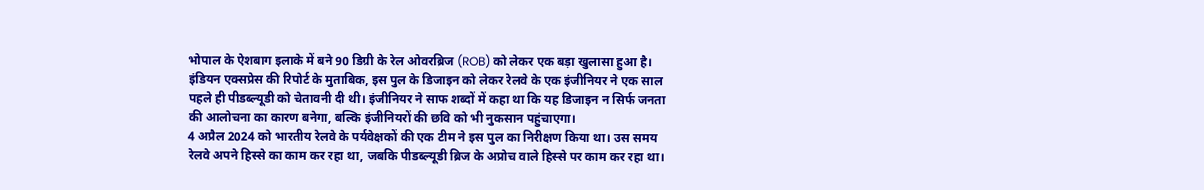भोपाल के ऐशबाग इलाके में बने 90 डिग्री के रेल ओवरब्रिज (ROB) को लेकर एक बड़ा खुलासा हुआ है। इंडियन एक्सप्रेस की रिपोर्ट के मुताबिक, इस पुल के डिजाइन को लेकर रेलवे के एक इंजीनियर ने एक साल पहले ही पीडब्ल्यूडी को चेतावनी दी थी। इंजीनियर ने साफ शब्दों में कहा था कि यह डिजाइन न सिर्फ जनता की आलोचना का कारण बनेगा, बल्कि इंजीनियरों की छवि को भी नुकसान पहुंचाएगा।
4 अप्रैल 2024 को भारतीय रेलवे के पर्यवेक्षकों की एक टीम ने इस पुल का निरीक्षण किया था। उस समय रेलवे अपने हिस्से का काम कर रहा था, जबकि पीडब्ल्यूडी ब्रिज के अप्रोच वाले हिस्से पर काम कर रहा था।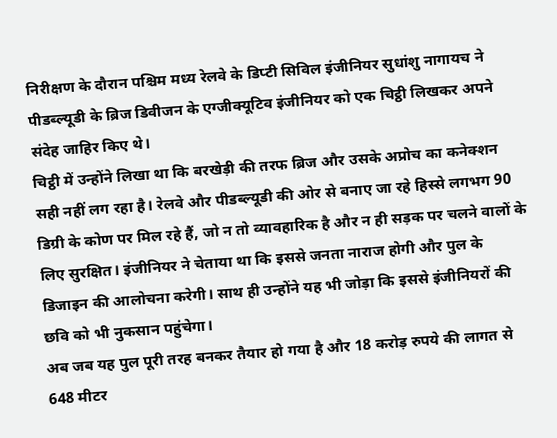निरीक्षण के दौरान पश्चिम मध्य रेलवे के डिप्टी सिविल इंजीनियर सुधांशु नागायच ने पीडब्ल्यूडी के ब्रिज डिवीजन के एग्जीक्यूटिव इंजीनियर को एक चिट्ठी लिखकर अपने संदेह जाहिर किए थे।
चिट्ठी में उन्होंने लिखा था कि बरखेड़ी की तरफ ब्रिज और उसके अप्रोच का कनेक्शन सही नहीं लग रहा है। रेलवे और पीडब्ल्यूडी की ओर से बनाए जा रहे हिस्से लगभग 90 डिग्री के कोण पर मिल रहे हैं, जो न तो व्यावहारिक है और न ही सड़क पर चलने वालों के लिए सुरक्षित। इंजीनियर ने चेताया था कि इससे जनता नाराज होगी और पुल के डिजाइन की आलोचना करेगी। साथ ही उन्होंने यह भी जोड़ा कि इससे इंजीनियरों की छवि को भी नुकसान पहुंचेगा।
अब जब यह पुल पूरी तरह बनकर तैयार हो गया है और 18 करोड़ रुपये की लागत से 648 मीटर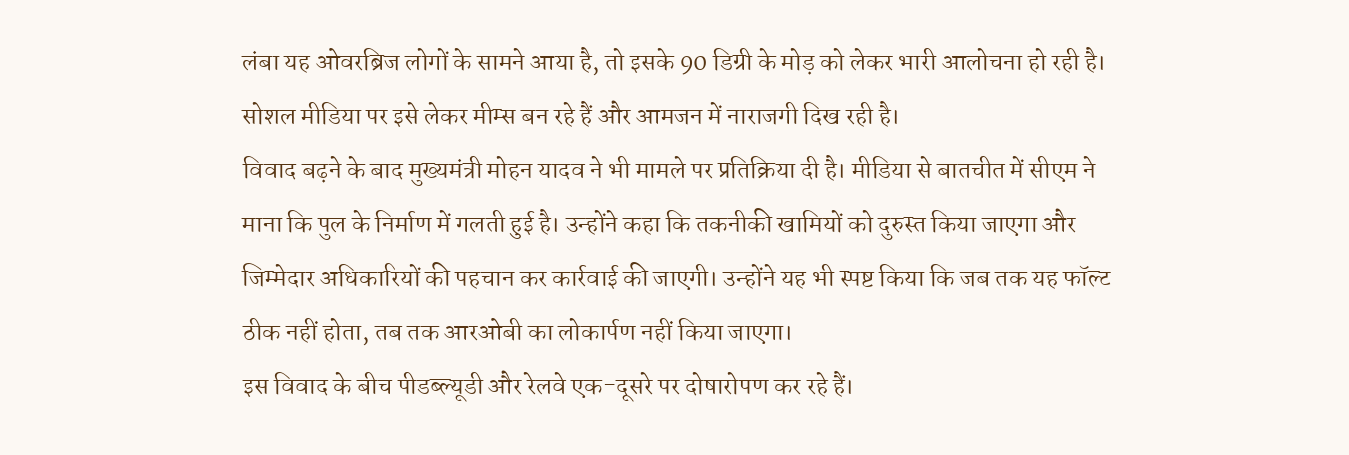लंबा यह ओवरब्रिज लोगों के सामने आया है, तो इसके 90 डिग्री के मोड़ को लेकर भारी आलोचना हो रही है। सोशल मीडिया पर इसे लेकर मीम्स बन रहे हैं और आमजन में नाराजगी दिख रही है।
विवाद बढ़ने के बाद मुख्यमंत्री मोहन यादव ने भी मामले पर प्रतिक्रिया दी है। मीडिया से बातचीत में सीएम ने माना कि पुल के निर्माण में गलती हुई है। उन्होंने कहा कि तकनीकी खामियों को दुरुस्त किया जाएगा और जिम्मेदार अधिकारियों की पहचान कर कार्रवाई की जाएगी। उन्होंने यह भी स्पष्ट किया कि जब तक यह फॉल्ट ठीक नहीं होता, तब तक आरओबी का लोकार्पण नहीं किया जाएगा।
इस विवाद के बीच पीडब्ल्यूडी और रेलवे एक-दूसरे पर दोषारोपण कर रहे हैं।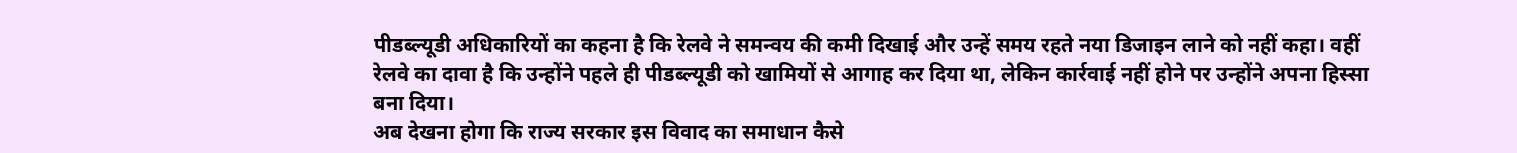पीडब्ल्यूडी अधिकारियों का कहना है कि रेलवे ने समन्वय की कमी दिखाई और उन्हें समय रहते नया डिजाइन लाने को नहीं कहा। वहीं रेलवे का दावा है कि उन्होंने पहले ही पीडब्ल्यूडी को खामियों से आगाह कर दिया था, लेकिन कार्रवाई नहीं होने पर उन्होंने अपना हिस्सा बना दिया।
अब देखना होगा कि राज्य सरकार इस विवाद का समाधान कैसे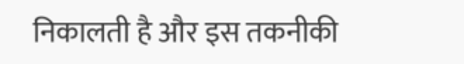निकालती है और इस तकनीकी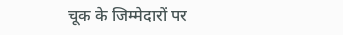चूक के जिम्मेदारों पर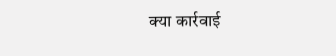क्या कार्रवाई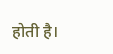होती है।